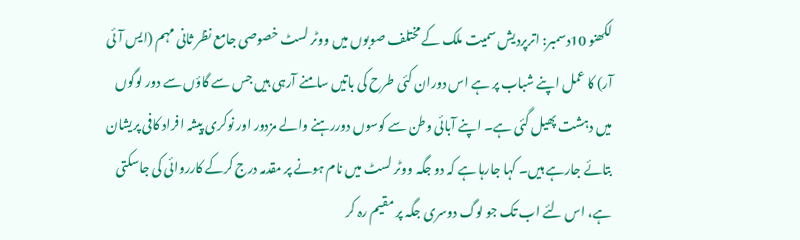لکھنو 10دسمبر: اترپردیش سمیت ملک کے مختلف صوبوں میں ووٹر لسٹ خصوصی جامع نظر ثانی مہم (ایس آئی آر) کا عمل اپنے شباب پر ہے اس دوران کئی طرح کی باتیں سامنے آرہی ہیں جس سے گاؤں سے دور لوگوں میں دہشت پھیل گئی ہے۔ اپنے آبائی وطن سے کوسوں دوررہنے والے مزدور اور نوکری پیشہ افراد کافی پریشان بتائے جارہے ہیں۔ کہا جارہا ہے کہ دو جگہ ووٹر لسٹ میں نام ہونے پر مقدمہ درج کرکے کارروائی کی جاسکتی ہے، اس لئے اب تک جو لوگ دوسری جگہ پر مقیم رہ کر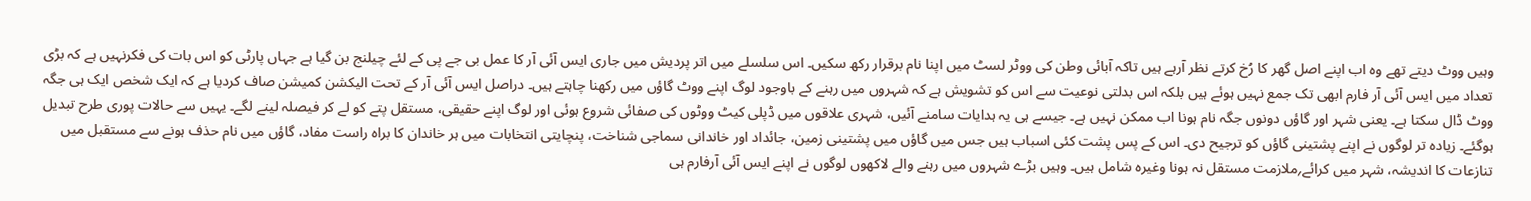وہیں ووٹ دیتے تھے وہ اب اپنے اصل گھر کا رُخ کرتے نظر آرہے ہیں تاکہ آبائی وطن کی ووٹر لسٹ میں اپنا نام برقرار رکھ سکیں۔ اس سلسلے میں اتر پردیش میں جاری ایس آئی آر کا عمل بی جے پی کے لئے چیلنج بن گیا ہے جہاں پارٹی کو اس بات کی فکرنہیں ہے کہ بڑی تعداد میں ایس آئی آر فارم ابھی تک جمع نہیں ہوئے ہیں بلکہ اس بدلتی نوعیت سے اس کو تشویش ہے کہ شہروں میں رہنے کے باوجود لوگ اپنے ووٹ گاؤں میں رکھنا چاہتے ہیں۔ دراصل ایس آئی آر کے تحت الیکشن کمیشن صاف کردیا ہے کہ ایک شخص ایک ہی جگہ ووٹ ڈال سکتا ہے۔ یعنی شہر اور گاؤں دونوں جگہ نام ہونا اب ممکن نہیں ہے۔ جیسے ہی یہ ہدایات سامنے آئیں، شہری علاقوں میں ڈپلی کیٹ ووٹوں کی صفائی شروع ہوئی اور لوگ اپنے حقیقی، مستقل پتے کو لے کر فیصلہ لینے لگے۔ یہیں سے حالات پوری طرح تبدیل ہوگئے۔ زیادہ تر لوگوں نے اپنے پشتینی گاؤں کو ترجیح دی۔ اس کے پس پشت کئی اسباب ہیں جس میں گاؤں میں پشتینی زمین، جائداد اور خاندانی سماجی شناخت، پنچایتی انتخابات میں ہر خاندان کا براہ راست مفاد، گاؤں میں نام حذف ہونے سے مستقبل میں تنازعات کا اندیشہ، شہر میں کرائے؍ملازمت مستقل نہ ہونا وغیرہ شامل ہیں۔ وہیں بڑے شہروں میں رہنے والے لاکھوں لوگوں نے اپنے ایس آئی آرفارم ہی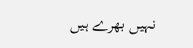نہیں بھرے ہیں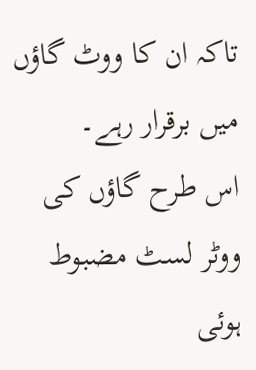تاکہ ان کا ووٹ گاؤں میں برقرار رہے۔
اس طرح گاؤں کی ووٹر لسٹ مضبوط ہوئی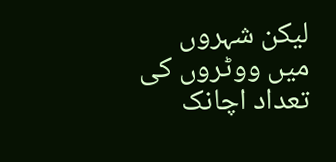لیکن شہروں میں ووٹروں کی تعداد اچانک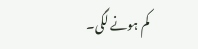کم ہونے لگی۔